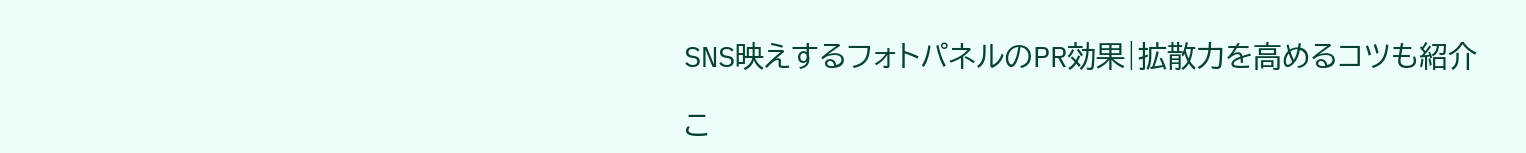SNS映えするフォトパネルのPR効果|拡散力を高めるコツも紹介

こ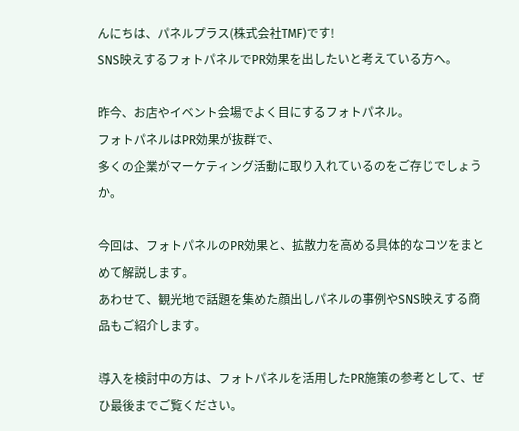んにちは、パネルプラス(株式会社TMF)です!
SNS映えするフォトパネルでPR効果を出したいと考えている方へ。

昨今、お店やイベント会場でよく目にするフォトパネル。
フォトパネルはPR効果が抜群で、
多くの企業がマーケティング活動に取り入れているのをご存じでしょうか。

今回は、フォトパネルのPR効果と、拡散力を高める具体的なコツをまとめて解説します。
あわせて、観光地で話題を集めた顔出しパネルの事例やSNS映えする商品もご紹介します。

導入を検討中の方は、フォトパネルを活用したPR施策の参考として、ぜひ最後までご覧ください。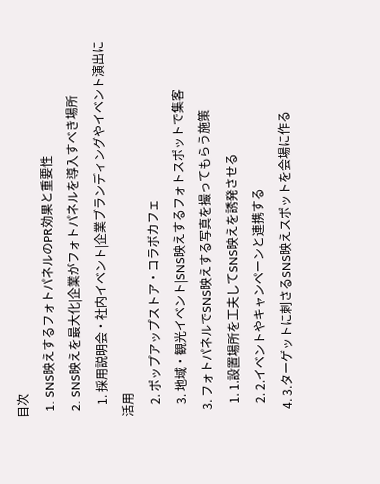目次
  1. SNS映えするフォトパネルのPR効果と重要性
  2. SNS映えを最大化|企業がフォトパネルを導入すべき場所
    1. 採用説明会・社内イベント|企業ブランディングやイベント演出に活用
    2. ポップアップストア・コラボカフェ
    3. 地域・観光イベント|SNS映えするフォトスポットで集客
  3. フォトパネルでSNS映えする写真を撮ってもらう施策
    1. 1.設置場所を工夫してSNS映えを誘発させる
    2. 2.イベントやキャンペーンと連携する
  4. 3.ターゲットに刺さるSNS映えスポットを会場に作る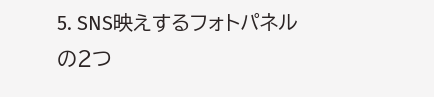5. SNS映えするフォトパネルの2つ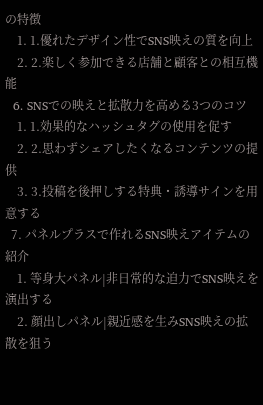の特徴
    1. 1.優れたデザイン性でSNS映えの質を向上
    2. 2.楽しく参加できる店舗と顧客との相互機能
  6. SNSでの映えと拡散力を高める3つのコツ
    1. 1.効果的なハッシュタグの使用を促す
    2. 2.思わずシェアしたくなるコンテンツの提供
    3. 3.投稿を後押しする特典・誘導サインを用意する
  7. パネルプラスで作れるSNS映えアイテムの紹介
    1. 等身大パネル|非日常的な迫力でSNS映えを演出する
    2. 顔出しパネル|親近感を生みSNS映えの拡散を狙う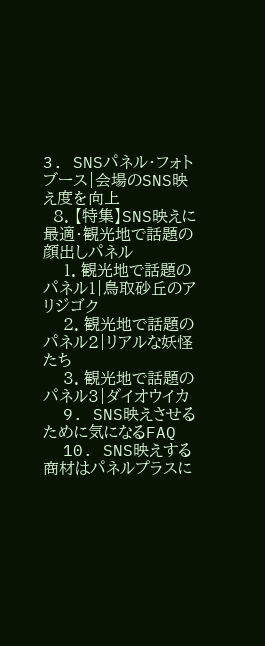3. SNSパネル・フォトブース|会場のSNS映え度を向上
  8. 【特集】SNS映えに最適・観光地で話題の顔出しパネル
    1. 観光地で話題のパネル1|鳥取砂丘のアリジゴク
    2. 観光地で話題のパネル2|リアルな妖怪たち
    3. 観光地で話題のパネル3|ダイオウイカ
  9. SNS映えさせるために気になるFAQ
  10. SNS映えする商材はパネルプラスに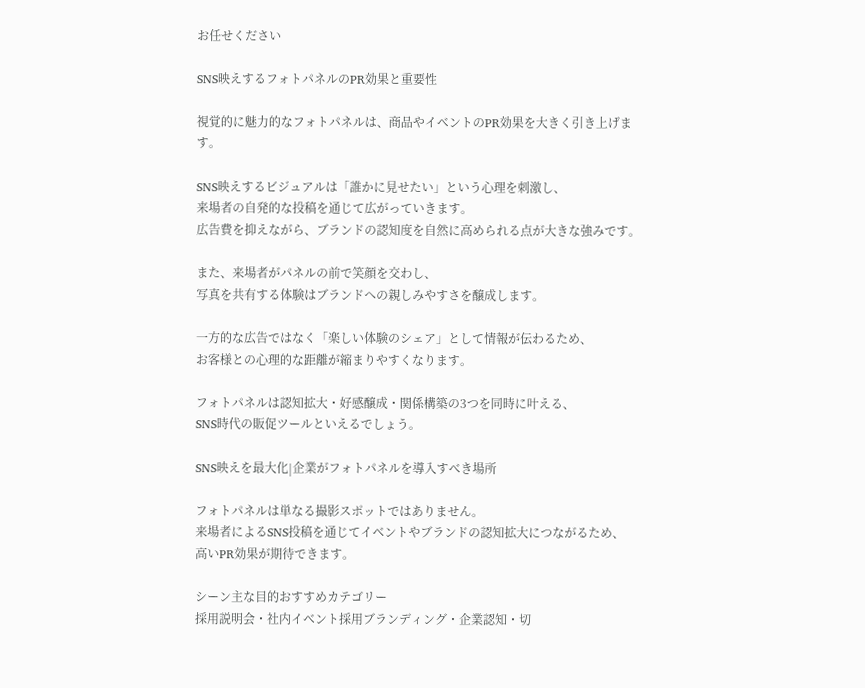お任せください

SNS映えするフォトパネルのPR効果と重要性

視覚的に魅力的なフォトパネルは、商品やイベントのPR効果を大きく引き上げます。

SNS映えするビジュアルは「誰かに見せたい」という心理を刺激し、
来場者の自発的な投稿を通じて広がっていきます。
広告費を抑えながら、ブランドの認知度を自然に高められる点が大きな強みです。

また、来場者がパネルの前で笑顔を交わし、
写真を共有する体験はブランドへの親しみやすさを醸成します。

一方的な広告ではなく「楽しい体験のシェア」として情報が伝わるため、
お客様との心理的な距離が縮まりやすくなります。

フォトパネルは認知拡大・好感醸成・関係構築の3つを同時に叶える、
SNS時代の販促ツールといえるでしょう。

SNS映えを最大化|企業がフォトパネルを導入すべき場所

フォトパネルは単なる撮影スポットではありません。
来場者によるSNS投稿を通じてイベントやブランドの認知拡大につながるため、
高いPR効果が期待できます。

シーン主な目的おすすめカテゴリー
採用説明会・社内イベント採用ブランディング・企業認知・切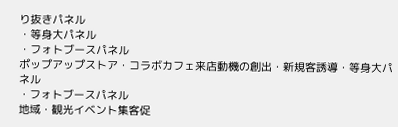り抜きパネル
・等身大パネル
・フォトブースパネル
ポップアップストア・コラボカフェ来店動機の創出・新規客誘導・等身大パネル
・フォトブースパネル
地域・観光イベント集客促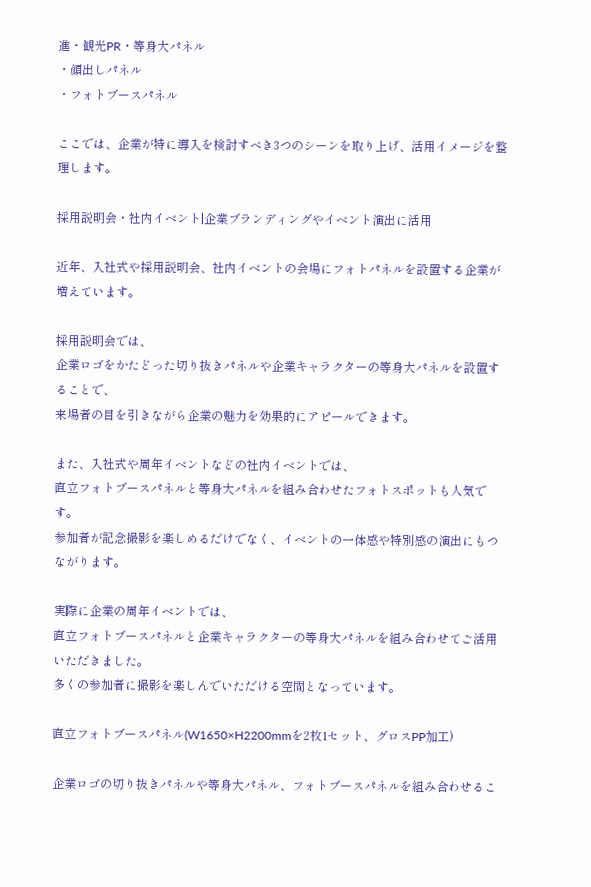進・観光PR・等身大パネル
・顔出しパネル
・フォトブースパネル

ここでは、企業が特に導入を検討すべき3つのシーンを取り上げ、活用イメージを整理します。

採用説明会・社内イベント|企業ブランディングやイベント演出に活用

近年、入社式や採用説明会、社内イベントの会場にフォトパネルを設置する企業が増えています。

採用説明会では、
企業ロゴをかたどった切り抜きパネルや企業キャラクターの等身大パネルを設置することで、
来場者の目を引きながら企業の魅力を効果的にアピールできます。

また、入社式や周年イベントなどの社内イベントでは、
直立フォトブースパネルと等身大パネルを組み合わせたフォトスポットも人気です。
参加者が記念撮影を楽しめるだけでなく、イベントの一体感や特別感の演出にもつながります。

実際に企業の周年イベントでは、
直立フォトブースパネルと企業キャラクターの等身大パネルを組み合わせてご活用いただきました。
多くの参加者に撮影を楽しんでいただける空間となっています。

直立フォトブースパネル(W1650×H2200mmを2枚1セット、グロスPP加工)

企業ロゴの切り抜きパネルや等身大パネル、フォトブースパネルを組み合わせるこ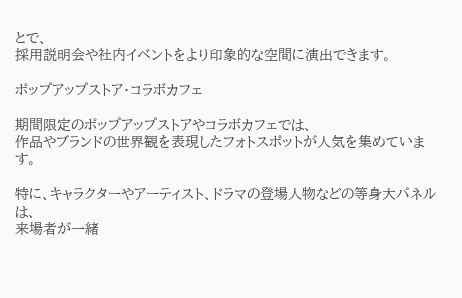とで、
採用説明会や社内イベントをより印象的な空間に演出できます。

ポップアップストア・コラボカフェ

期間限定のポップアップストアやコラボカフェでは、
作品やブランドの世界観を表現したフォトスポットが人気を集めています。

特に、キャラクターやアーティスト、ドラマの登場人物などの等身大パネルは、
来場者が一緒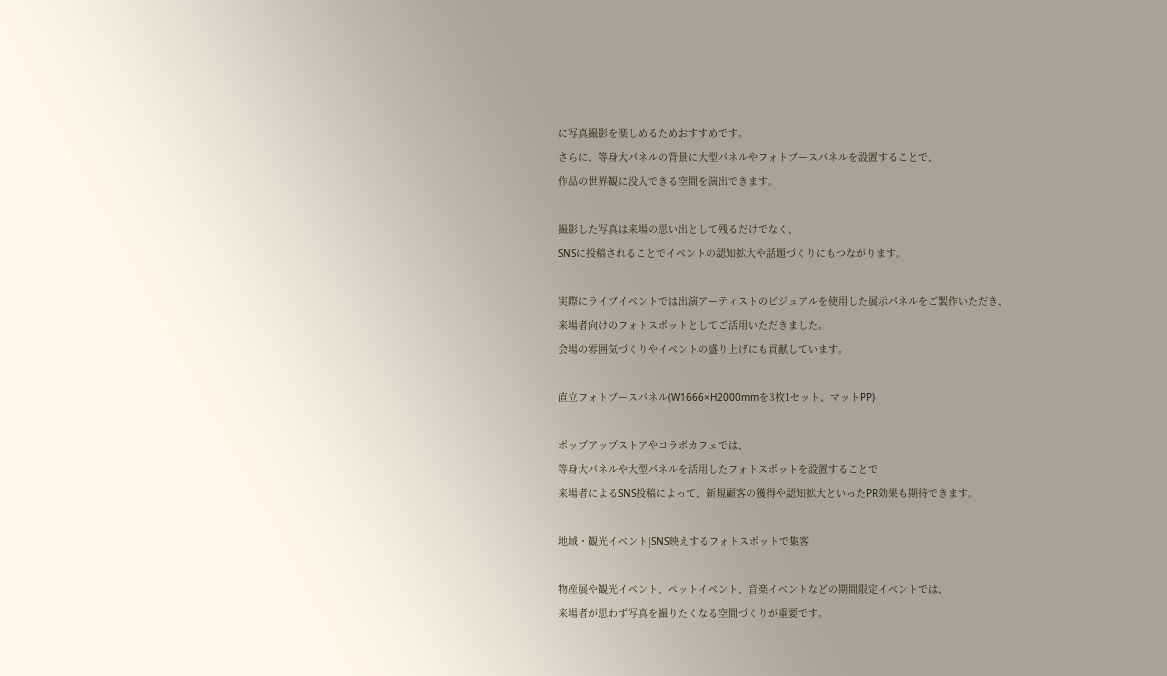に写真撮影を楽しめるためおすすめです。
さらに、等身大パネルの背景に大型パネルやフォトブースパネルを設置することで、
作品の世界観に没入できる空間を演出できます。

撮影した写真は来場の思い出として残るだけでなく、
SNSに投稿されることでイベントの認知拡大や話題づくりにもつながります。

実際にライブイベントでは出演アーティストのビジュアルを使用した展示パネルをご製作いただき、
来場者向けのフォトスポットとしてご活用いただきました。
会場の雰囲気づくりやイベントの盛り上げにも貢献しています。

直立フォトブースパネル(W1666×H2000mmを3枚1セット、マットPP)

ポップアップストアやコラボカフェでは、
等身大パネルや大型パネルを活用したフォトスポットを設置することで
来場者によるSNS投稿によって、新規顧客の獲得や認知拡大といったPR効果も期待できます。

地域・観光イベント|SNS映えするフォトスポットで集客

物産展や観光イベント、ペットイベント、音楽イベントなどの期間限定イベントでは、
来場者が思わず写真を撮りたくなる空間づくりが重要です。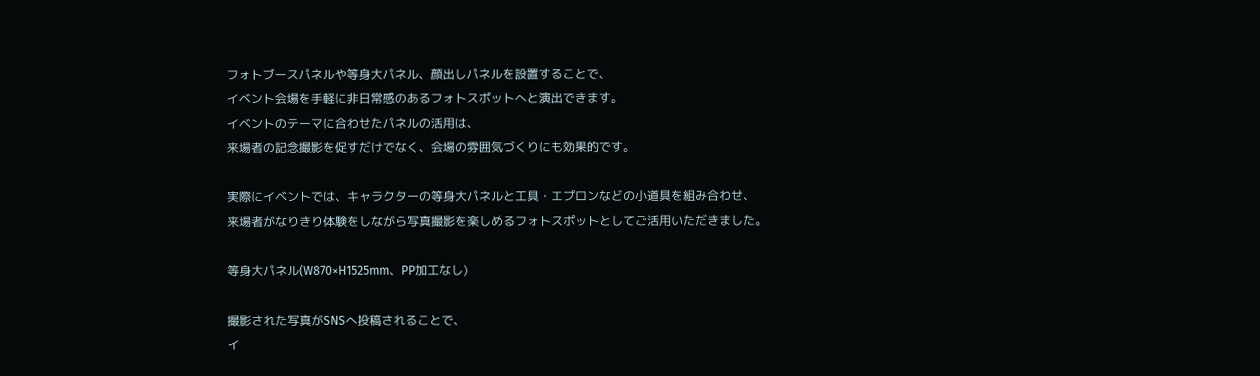フォトブースパネルや等身大パネル、顔出しパネルを設置することで、
イベント会場を手軽に非日常感のあるフォトスポットへと演出できます。
イベントのテーマに合わせたパネルの活用は、
来場者の記念撮影を促すだけでなく、会場の雰囲気づくりにも効果的です。

実際にイベントでは、キャラクターの等身大パネルと工具・エプロンなどの小道具を組み合わせ、
来場者がなりきり体験をしながら写真撮影を楽しめるフォトスポットとしてご活用いただきました。

等身大パネル(W870×H1525mm、PP加工なし)

撮影された写真がSNSへ投稿されることで、
イ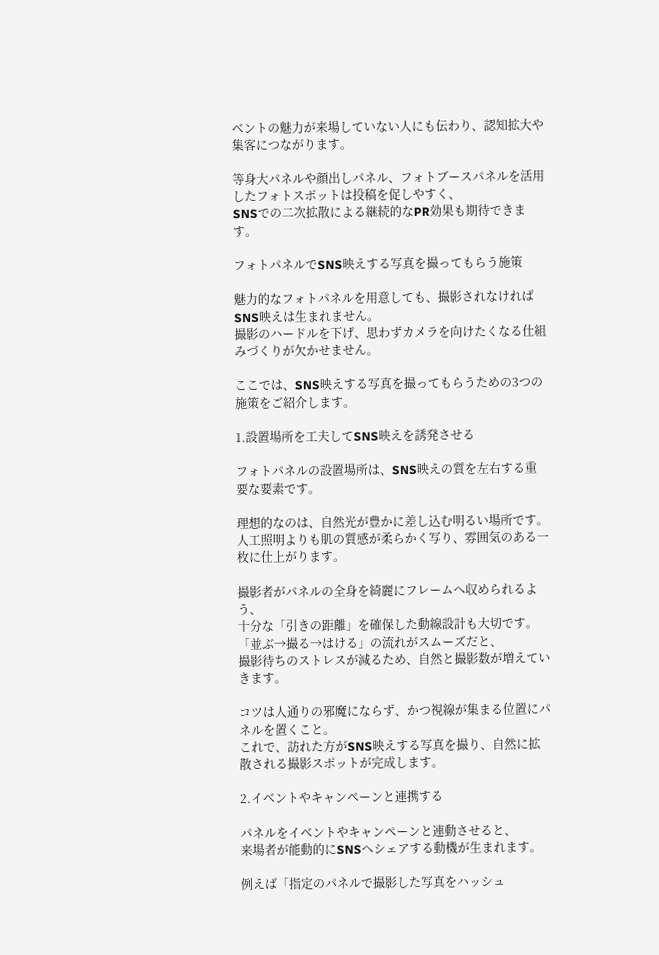ベントの魅力が来場していない人にも伝わり、認知拡大や集客につながります。

等身大パネルや顔出しパネル、フォトブースパネルを活用したフォトスポットは投稿を促しやすく、
SNSでの二次拡散による継続的なPR効果も期待できます。

フォトパネルでSNS映えする写真を撮ってもらう施策

魅力的なフォトパネルを用意しても、撮影されなければSNS映えは生まれません。
撮影のハードルを下げ、思わずカメラを向けたくなる仕組みづくりが欠かせません。

ここでは、SNS映えする写真を撮ってもらうための3つの施策をご紹介します。

1.設置場所を工夫してSNS映えを誘発させる

フォトパネルの設置場所は、SNS映えの質を左右する重要な要素です。

理想的なのは、自然光が豊かに差し込む明るい場所です。
人工照明よりも肌の質感が柔らかく写り、雰囲気のある一枚に仕上がります。

撮影者がパネルの全身を綺麗にフレームへ収められるよう、
十分な「引きの距離」を確保した動線設計も大切です。
「並ぶ→撮る→はける」の流れがスムーズだと、
撮影待ちのストレスが減るため、自然と撮影数が増えていきます。

コツは人通りの邪魔にならず、かつ視線が集まる位置にパネルを置くこと。
これで、訪れた方がSNS映えする写真を撮り、自然に拡散される撮影スポットが完成します。

2.イベントやキャンペーンと連携する

パネルをイベントやキャンペーンと連動させると、
来場者が能動的にSNSへシェアする動機が生まれます。

例えば「指定のパネルで撮影した写真をハッシュ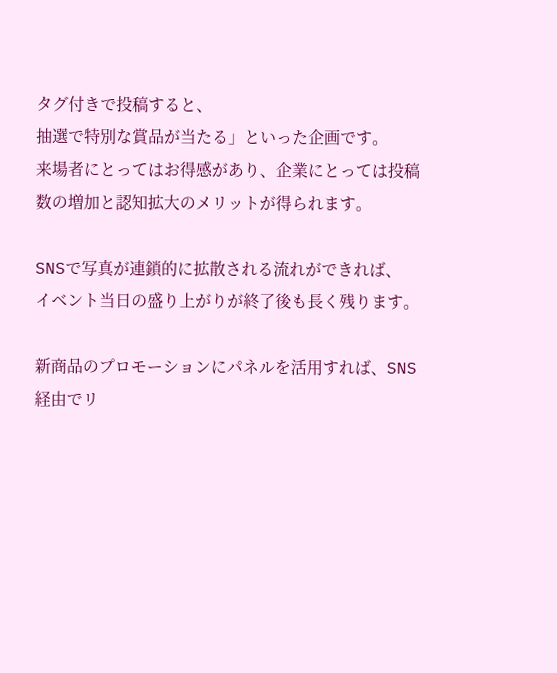タグ付きで投稿すると、
抽選で特別な賞品が当たる」といった企画です。
来場者にとってはお得感があり、企業にとっては投稿数の増加と認知拡大のメリットが得られます。

SNSで写真が連鎖的に拡散される流れができれば、
イベント当日の盛り上がりが終了後も長く残ります。

新商品のプロモーションにパネルを活用すれば、SNS経由でリ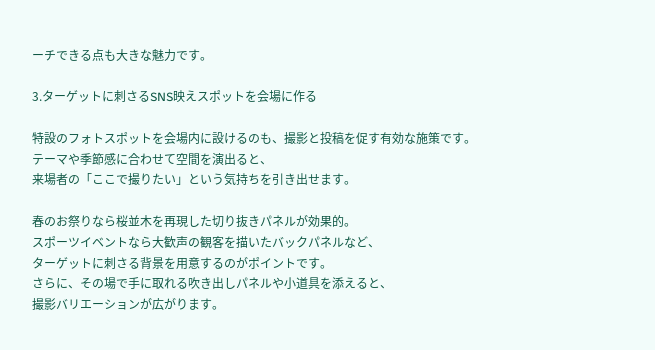ーチできる点も大きな魅力です。

3.ターゲットに刺さるSNS映えスポットを会場に作る

特設のフォトスポットを会場内に設けるのも、撮影と投稿を促す有効な施策です。
テーマや季節感に合わせて空間を演出ると、
来場者の「ここで撮りたい」という気持ちを引き出せます。

春のお祭りなら桜並木を再現した切り抜きパネルが効果的。
スポーツイベントなら大歓声の観客を描いたバックパネルなど、
ターゲットに刺さる背景を用意するのがポイントです。
さらに、その場で手に取れる吹き出しパネルや小道具を添えると、
撮影バリエーションが広がります。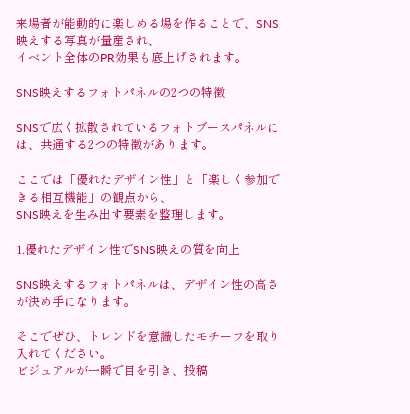来場者が能動的に楽しめる場を作ることで、SNS映えする写真が量産され、
イベント全体のPR効果も底上げされます。

SNS映えするフォトパネルの2つの特徴

SNSで広く拡散されているフォトブースパネルには、共通する2つの特徴があります。

ここでは「優れたデザイン性」と「楽しく参加できる相互機能」の観点から、
SNS映えを生み出す要素を整理します。

1.優れたデザイン性でSNS映えの質を向上

SNS映えするフォトパネルは、デザイン性の高さが決め手になります。

そこでぜひ、トレンドを意識したモチーフを取り入れてください。
ビジュアルが一瞬で目を引き、投稿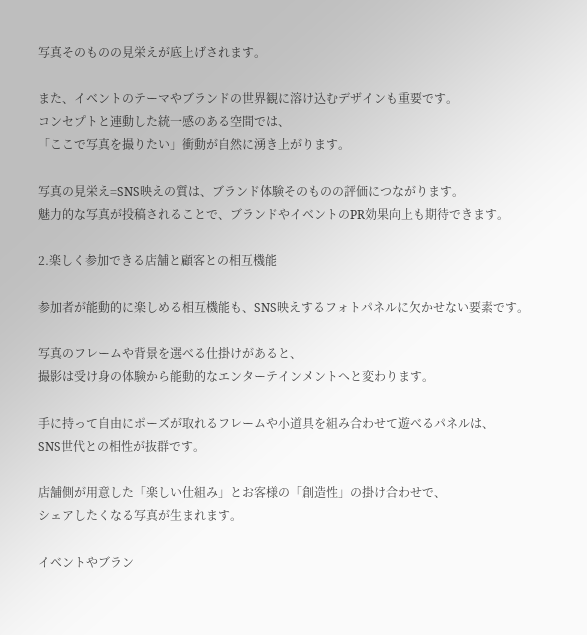写真そのものの見栄えが底上げされます。

また、イベントのテーマやブランドの世界観に溶け込むデザインも重要です。
コンセプトと連動した統一感のある空間では、
「ここで写真を撮りたい」衝動が自然に湧き上がります。

写真の見栄え=SNS映えの質は、ブランド体験そのものの評価につながります。
魅力的な写真が投稿されることで、ブランドやイベントのPR効果向上も期待できます。

2.楽しく参加できる店舗と顧客との相互機能

参加者が能動的に楽しめる相互機能も、SNS映えするフォトパネルに欠かせない要素です。

写真のフレームや背景を選べる仕掛けがあると、
撮影は受け身の体験から能動的なエンターテインメントへと変わります。

手に持って自由にポーズが取れるフレームや小道具を組み合わせて遊べるパネルは、
SNS世代との相性が抜群です。

店舗側が用意した「楽しい仕組み」とお客様の「創造性」の掛け合わせで、
シェアしたくなる写真が生まれます。

イベントやブラン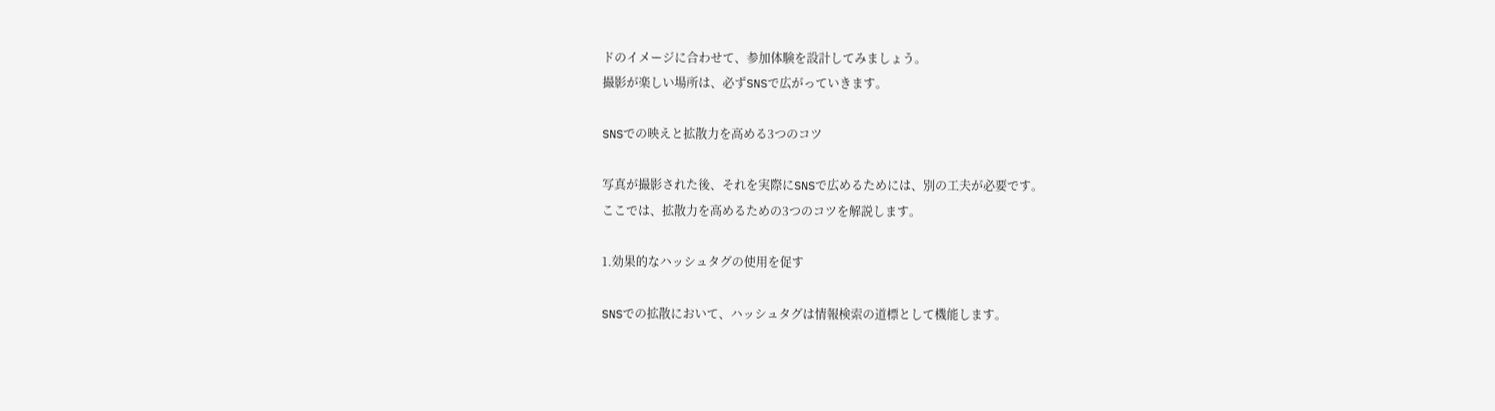ドのイメージに合わせて、参加体験を設計してみましょう。
撮影が楽しい場所は、必ずSNSで広がっていきます。

SNSでの映えと拡散力を高める3つのコツ

写真が撮影された後、それを実際にSNSで広めるためには、別の工夫が必要です。
ここでは、拡散力を高めるための3つのコツを解説します。

1.効果的なハッシュタグの使用を促す

SNSでの拡散において、ハッシュタグは情報検索の道標として機能します。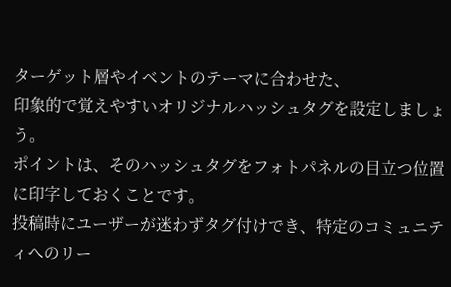ターゲット層やイベントのテーマに合わせた、
印象的で覚えやすいオリジナルハッシュタグを設定しましょう。
ポイントは、そのハッシュタグをフォトパネルの目立つ位置に印字しておくことです。
投稿時にユーザーが迷わずタグ付けでき、特定のコミュニティへのリー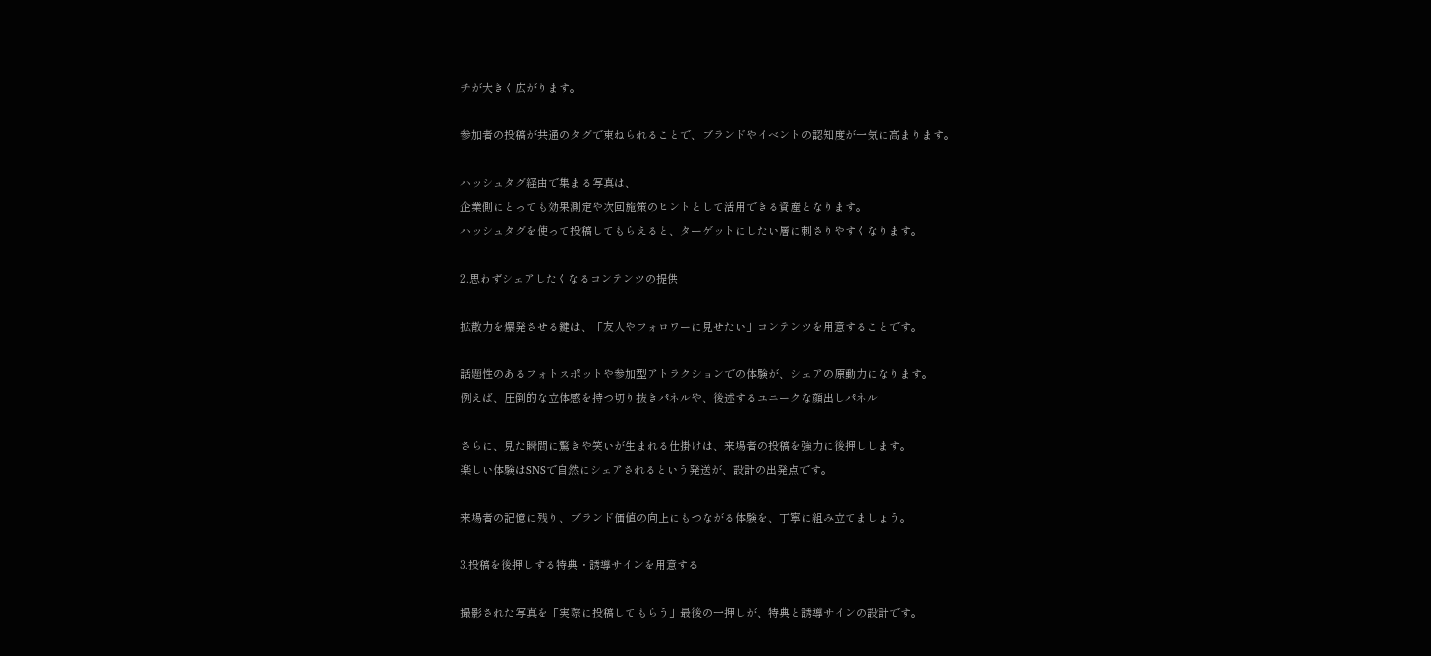チが大きく広がります。

参加者の投稿が共通のタグで束ねられることで、ブランドやイベントの認知度が一気に高まります。

ハッシュタグ経由で集まる写真は、
企業側にとっても効果測定や次回施策のヒントとして活用できる資産となります。
ハッシュタグを使って投稿してもらえると、ターゲットにしたい層に刺さりやすくなります。

2.思わずシェアしたくなるコンテンツの提供

拡散力を爆発させる鍵は、「友人やフォロワーに見せたい」コンテンツを用意することです。

話題性のあるフォトスポットや参加型アトラクションでの体験が、シェアの原動力になります。
例えば、圧倒的な立体感を持つ切り抜きパネルや、後述するユニークな顔出しパネル

さらに、見た瞬間に驚きや笑いが生まれる仕掛けは、来場者の投稿を強力に後押しします。
楽しい体験はSNSで自然にシェアされるという発送が、設計の出発点です。

来場者の記憶に残り、ブランド価値の向上にもつながる体験を、丁寧に組み立てましょう。

3.投稿を後押しする特典・誘導サインを用意する

撮影された写真を「実際に投稿してもらう」最後の一押しが、特典と誘導サインの設計です。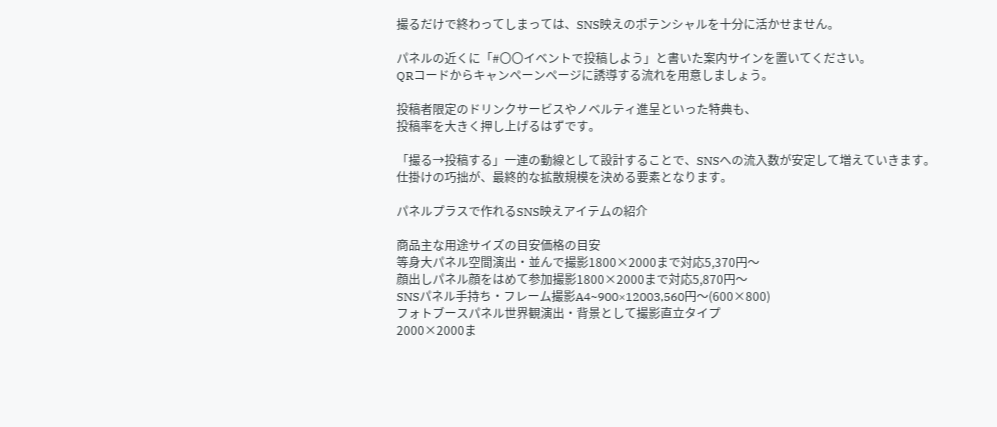撮るだけで終わってしまっては、SNS映えのポテンシャルを十分に活かせません。

パネルの近くに「#〇〇イベントで投稿しよう」と書いた案内サインを置いてください。
QRコードからキャンペーンページに誘導する流れを用意しましょう。

投稿者限定のドリンクサービスやノベルティ進呈といった特典も、
投稿率を大きく押し上げるはずです。

「撮る→投稿する」一連の動線として設計することで、SNSへの流入数が安定して増えていきます。
仕掛けの巧拙が、最終的な拡散規模を決める要素となります。

パネルプラスで作れるSNS映えアイテムの紹介

商品主な用途サイズの目安価格の目安
等身大パネル空間演出・並んで撮影1800×2000まで対応5,370円〜
顔出しパネル顔をはめて参加撮影1800×2000まで対応5,870円〜
SNSパネル手持ち・フレーム撮影A4~900×12003,560円〜(600×800)
フォトブースパネル世界観演出・背景として撮影直立タイプ
2000×2000ま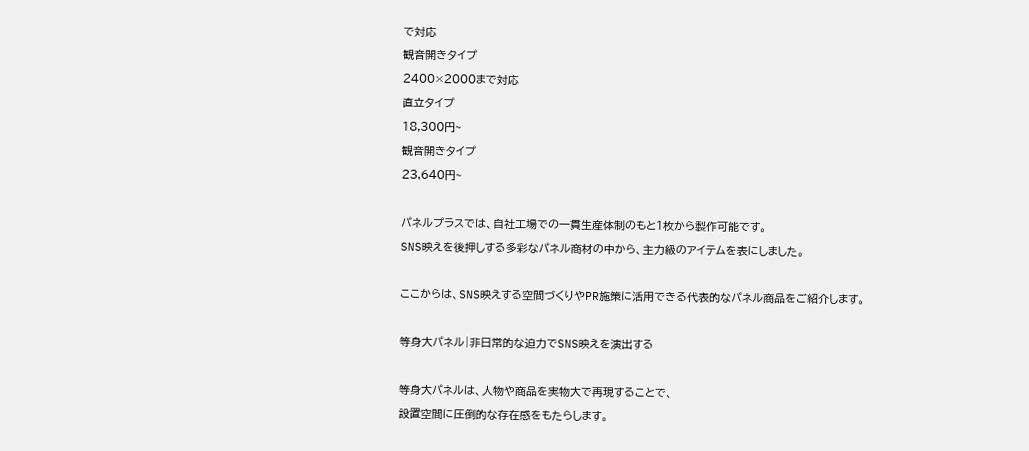で対応
観音開きタイプ
2400×2000まで対応
直立タイプ
18,300円~
観音開きタイプ
23,640円~

パネルプラスでは、自社工場での一貫生産体制のもと1枚から製作可能です。
SNS映えを後押しする多彩なパネル商材の中から、主力級のアイテムを表にしました。

ここからは、SNS映えする空間づくりやPR施策に活用できる代表的なパネル商品をご紹介します。

等身大パネル|非日常的な迫力でSNS映えを演出する

等身大パネルは、人物や商品を実物大で再現することで、
設置空間に圧倒的な存在感をもたらします。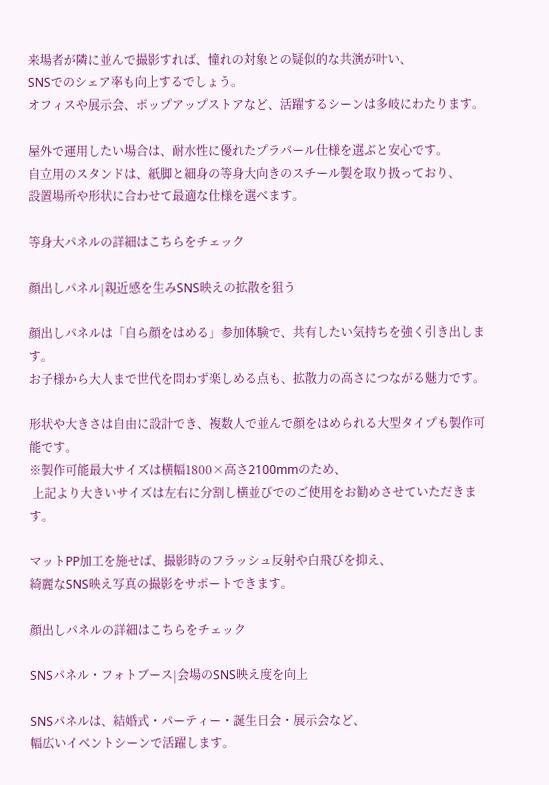来場者が隣に並んで撮影すれば、憧れの対象との疑似的な共演が叶い、
SNSでのシェア率も向上するでしょう。
オフィスや展示会、ポップアップストアなど、活躍するシーンは多岐にわたります。

屋外で運用したい場合は、耐水性に優れたプラパール仕様を選ぶと安心です。
自立用のスタンドは、紙脚と細身の等身大向きのスチール製を取り扱っており、
設置場所や形状に合わせて最適な仕様を選べます。

等身大パネルの詳細はこちらをチェック

顔出しパネル|親近感を生みSNS映えの拡散を狙う

顔出しパネルは「自ら顔をはめる」参加体験で、共有したい気持ちを強く引き出します。
お子様から大人まで世代を問わず楽しめる点も、拡散力の高さにつながる魅力です。

形状や大きさは自由に設計でき、複数人で並んで顔をはめられる大型タイプも製作可能です。
※製作可能最大サイズは横幅1800×高さ2100mmのため、
 上記より大きいサイズは左右に分割し横並びでのご使用をお勧めさせていただきます。

マットPP加工を施せば、撮影時のフラッシュ反射や白飛びを抑え、
綺麗なSNS映え写真の撮影をサポートできます。

顔出しパネルの詳細はこちらをチェック

SNSパネル・フォトブース|会場のSNS映え度を向上

SNSパネルは、結婚式・パーティー・誕生日会・展示会など、
幅広いイベントシーンで活躍します。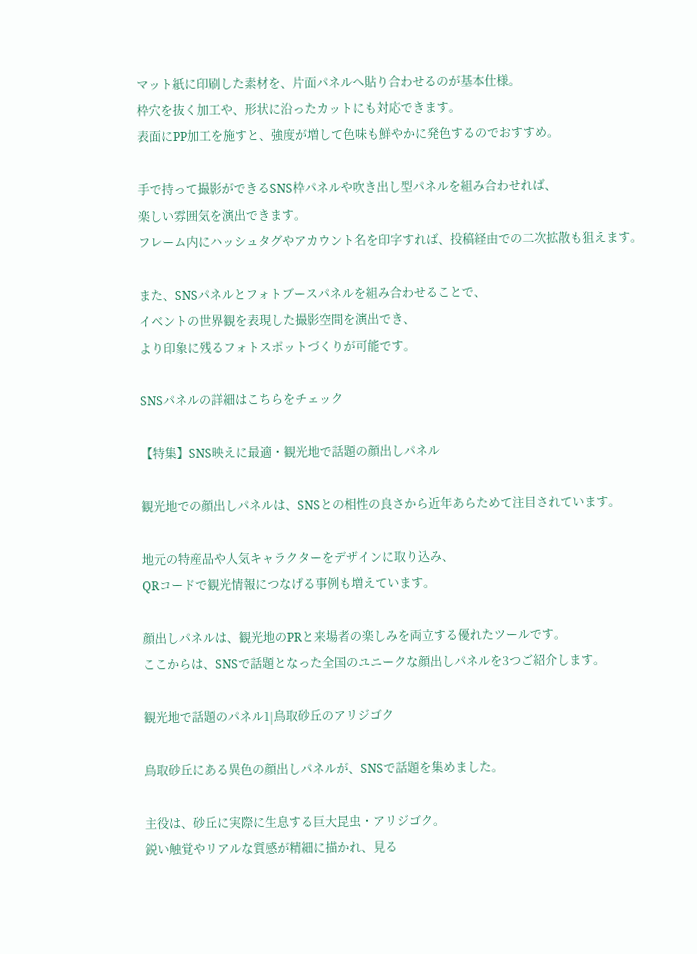マット紙に印刷した素材を、片面パネルへ貼り合わせるのが基本仕様。
枠穴を抜く加工や、形状に沿ったカットにも対応できます。
表面にPP加工を施すと、強度が増して色味も鮮やかに発色するのでおすすめ。

手で持って撮影ができるSNS枠パネルや吹き出し型パネルを組み合わせれば、
楽しい雰囲気を演出できます。
フレーム内にハッシュタグやアカウント名を印字すれば、投稿経由での二次拡散も狙えます。

また、SNSパネルとフォトブースパネルを組み合わせることで、
イベントの世界観を表現した撮影空間を演出でき、
より印象に残るフォトスポットづくりが可能です。

SNSパネルの詳細はこちらをチェック

【特集】SNS映えに最適・観光地で話題の顔出しパネル

観光地での顔出しパネルは、SNSとの相性の良さから近年あらためて注目されています。

地元の特産品や人気キャラクターをデザインに取り込み、
QRコードで観光情報につなげる事例も増えています。

顔出しパネルは、観光地のPRと来場者の楽しみを両立する優れたツールです。
ここからは、SNSで話題となった全国のユニークな顔出しパネルを3つご紹介します。

観光地で話題のパネル1|鳥取砂丘のアリジゴク

鳥取砂丘にある異色の顔出しパネルが、SNSで話題を集めました。

主役は、砂丘に実際に生息する巨大昆虫・アリジゴク。
鋭い触覚やリアルな質感が精細に描かれ、見る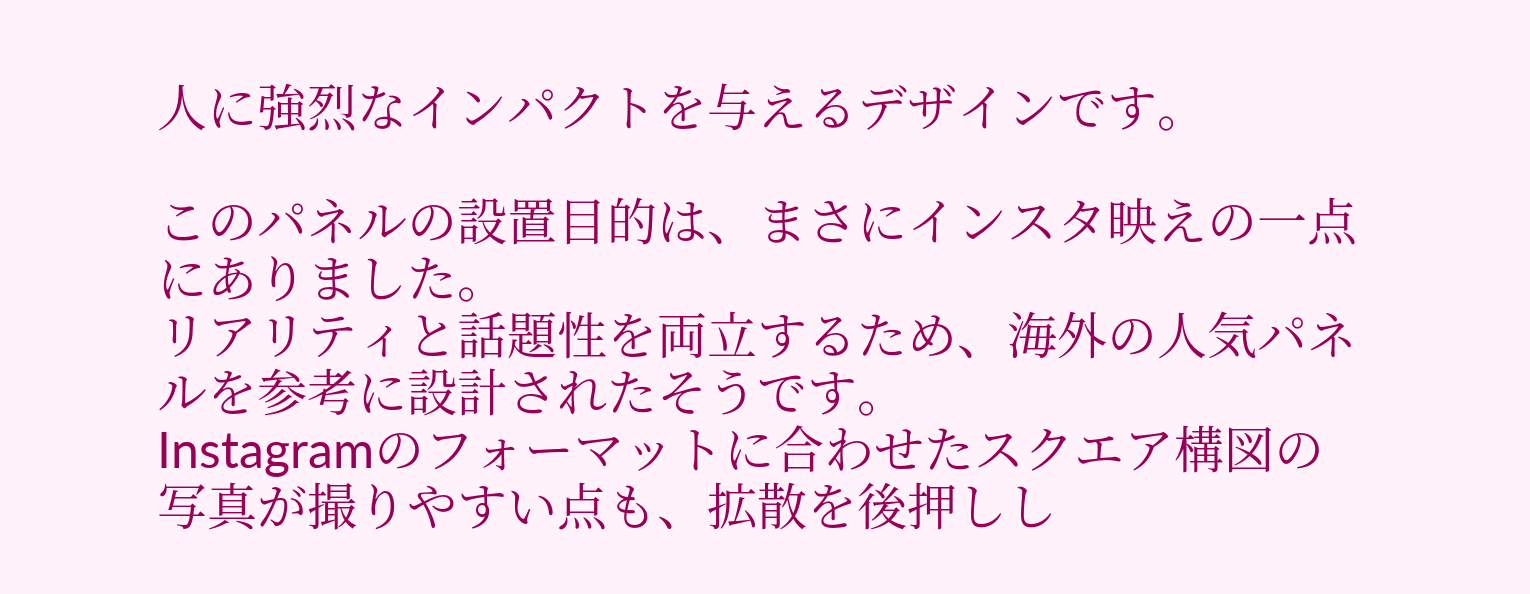人に強烈なインパクトを与えるデザインです。

このパネルの設置目的は、まさにインスタ映えの一点にありました。
リアリティと話題性を両立するため、海外の人気パネルを参考に設計されたそうです。
Instagramのフォーマットに合わせたスクエア構図の写真が撮りやすい点も、拡散を後押しし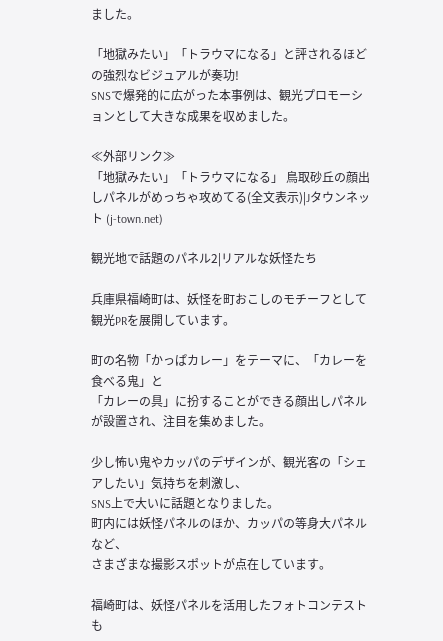ました。

「地獄みたい」「トラウマになる」と評されるほどの強烈なビジュアルが奏功!
SNSで爆発的に広がった本事例は、観光プロモーションとして大きな成果を収めました。

≪外部リンク≫
「地獄みたい」「トラウマになる」 鳥取砂丘の顔出しパネルがめっちゃ攻めてる(全文表示)|Jタウンネット (j-town.net)

観光地で話題のパネル2|リアルな妖怪たち

兵庫県福崎町は、妖怪を町おこしのモチーフとして観光PRを展開しています。

町の名物「かっぱカレー」をテーマに、「カレーを食べる鬼」と
「カレーの具」に扮することができる顔出しパネルが設置され、注目を集めました。

少し怖い鬼やカッパのデザインが、観光客の「シェアしたい」気持ちを刺激し、
SNS上で大いに話題となりました。
町内には妖怪パネルのほか、カッパの等身大パネルなど、
さまざまな撮影スポットが点在しています。

福崎町は、妖怪パネルを活用したフォトコンテストも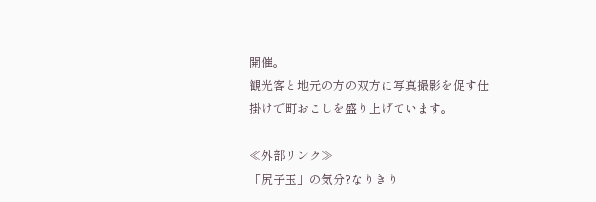開催。
観光客と地元の方の双方に写真撮影を促す仕掛けで町おこしを盛り上げています。

≪外部リンク≫
「尻子玉」の気分?なりきり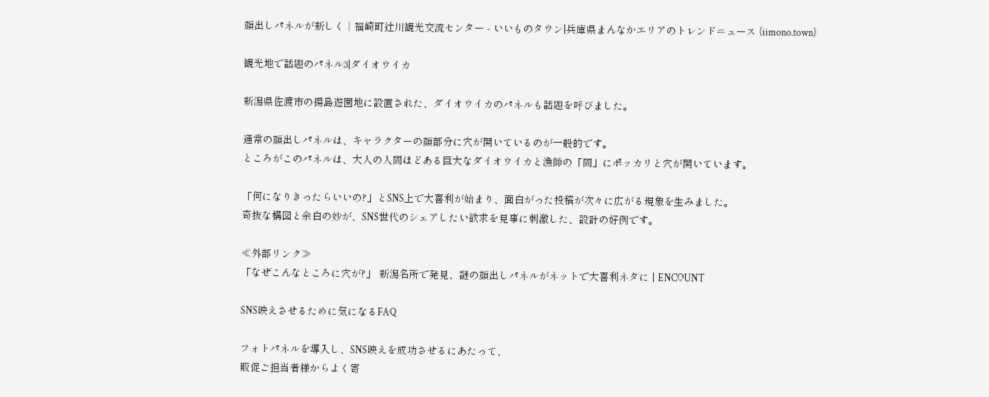顔出しパネルが新しく│福崎町辻川観光交流センター - いいものタウン|兵庫県まんなかエリアのトレンドニュース (iimono.town)

観光地で話題のパネル3|ダイオウイカ

新潟県佐渡市の揚島遊園地に設置された、ダイオウイカのパネルも話題を呼びました。

通常の顔出しパネルは、キャラクターの顔部分に穴が開いているのが一般的です。
ところがこのパネルは、大人の人間ほどある巨大なダイオウイカと漁師の「間」にポッカリと穴が開いています。

「何になりきったらいいの?」とSNS上で大喜利が始まり、面白がった投稿が次々に広がる現象を生みました。
奇抜な構図と余白の妙が、SNS世代のシェアしたい欲求を見事に刺激した、設計の好例です。

≪外部リンク≫
「なぜこんなところに穴が?」 新潟名所で発見、謎の顔出しパネルがネットで大喜利ネタに | ENCOUNT

SNS映えさせるために気になるFAQ

フォトパネルを導入し、SNS映えを成功させるにあたって、
販促ご担当者様からよく寄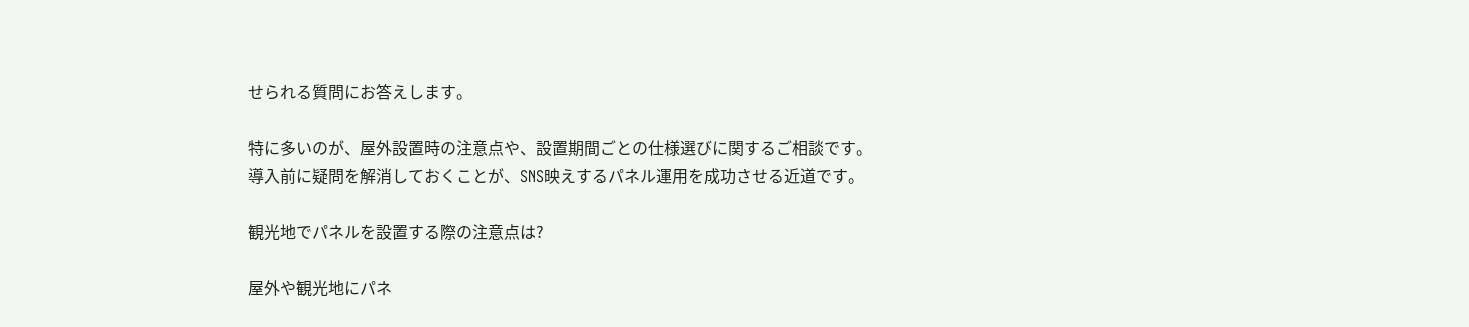せられる質問にお答えします。

特に多いのが、屋外設置時の注意点や、設置期間ごとの仕様選びに関するご相談です。
導入前に疑問を解消しておくことが、SNS映えするパネル運用を成功させる近道です。

観光地でパネルを設置する際の注意点は?

屋外や観光地にパネ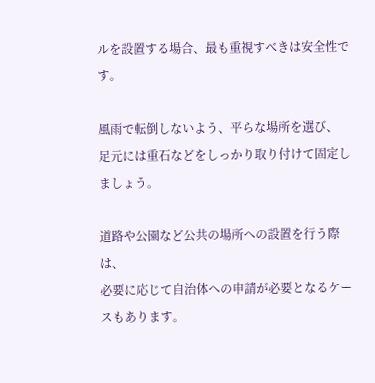ルを設置する場合、最も重視すべきは安全性です。

風雨で転倒しないよう、平らな場所を選び、
足元には重石などをしっかり取り付けて固定しましょう。

道路や公園など公共の場所への設置を行う際は、
必要に応じて自治体への申請が必要となるケースもあります。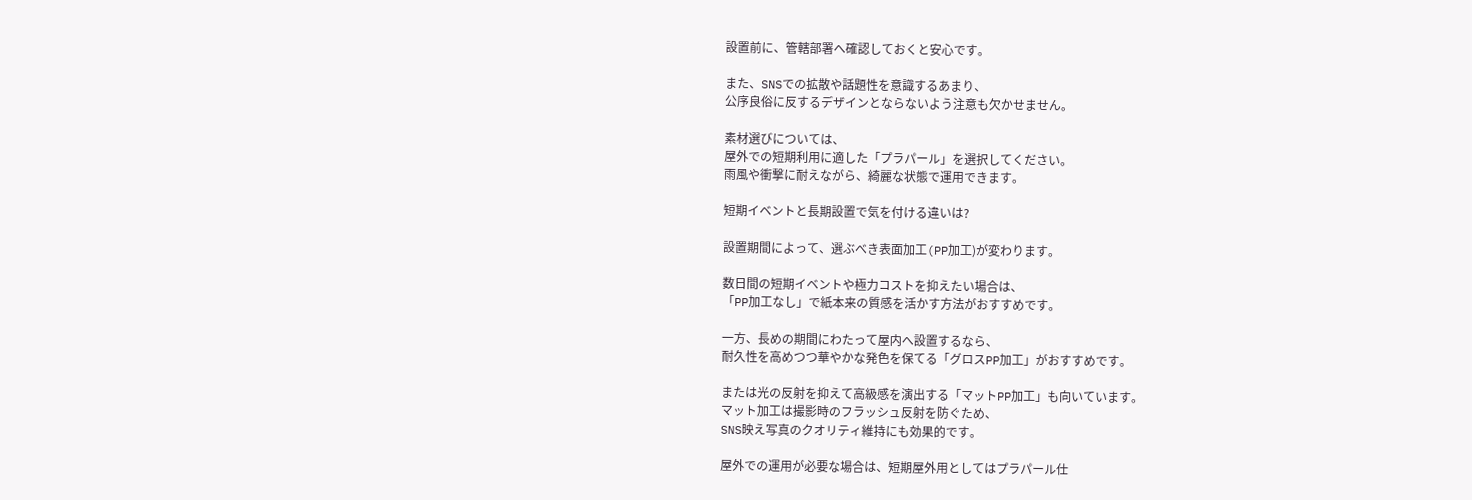設置前に、管轄部署へ確認しておくと安心です。

また、SNSでの拡散や話題性を意識するあまり、
公序良俗に反するデザインとならないよう注意も欠かせません。

素材選びについては、
屋外での短期利用に適した「プラパール」を選択してください。
雨風や衝撃に耐えながら、綺麗な状態で運用できます。

短期イベントと長期設置で気を付ける違いは?

設置期間によって、選ぶべき表面加工(PP加工)が変わります。

数日間の短期イベントや極力コストを抑えたい場合は、
「PP加工なし」で紙本来の質感を活かす方法がおすすめです。

一方、長めの期間にわたって屋内へ設置するなら、
耐久性を高めつつ華やかな発色を保てる「グロスPP加工」がおすすめです。

または光の反射を抑えて高級感を演出する「マットPP加工」も向いています。
マット加工は撮影時のフラッシュ反射を防ぐため、
SNS映え写真のクオリティ維持にも効果的です。

屋外での運用が必要な場合は、短期屋外用としてはプラパール仕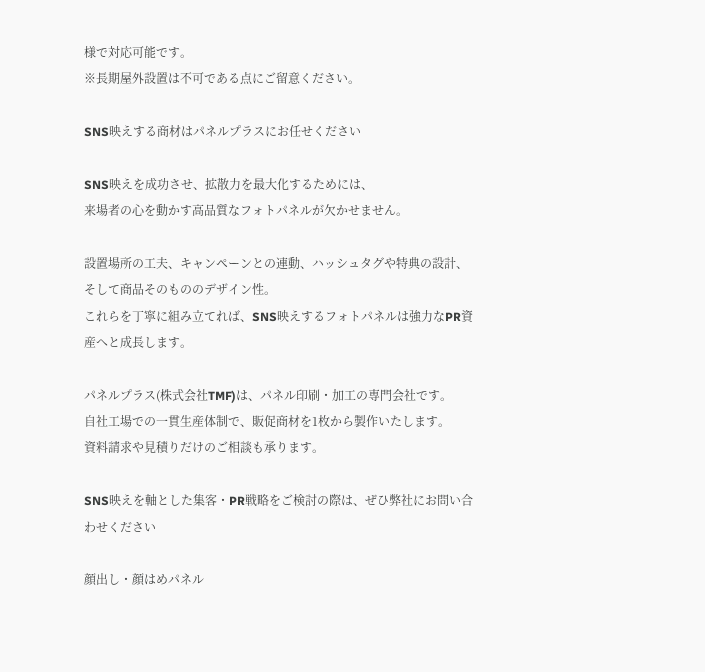様で対応可能です。
※長期屋外設置は不可である点にご留意ください。

SNS映えする商材はパネルプラスにお任せください

SNS映えを成功させ、拡散力を最大化するためには、
来場者の心を動かす高品質なフォトパネルが欠かせません。

設置場所の工夫、キャンペーンとの連動、ハッシュタグや特典の設計、
そして商品そのもののデザイン性。
これらを丁寧に組み立てれば、SNS映えするフォトパネルは強力なPR資産へと成長します。

パネルプラス(株式会社TMF)は、パネル印刷・加工の専門会社です。
自社工場での一貫生産体制で、販促商材を1枚から製作いたします。
資料請求や見積りだけのご相談も承ります。

SNS映えを軸とした集客・PR戦略をご検討の際は、ぜひ弊社にお問い合わせください

顔出し・顔はめパネル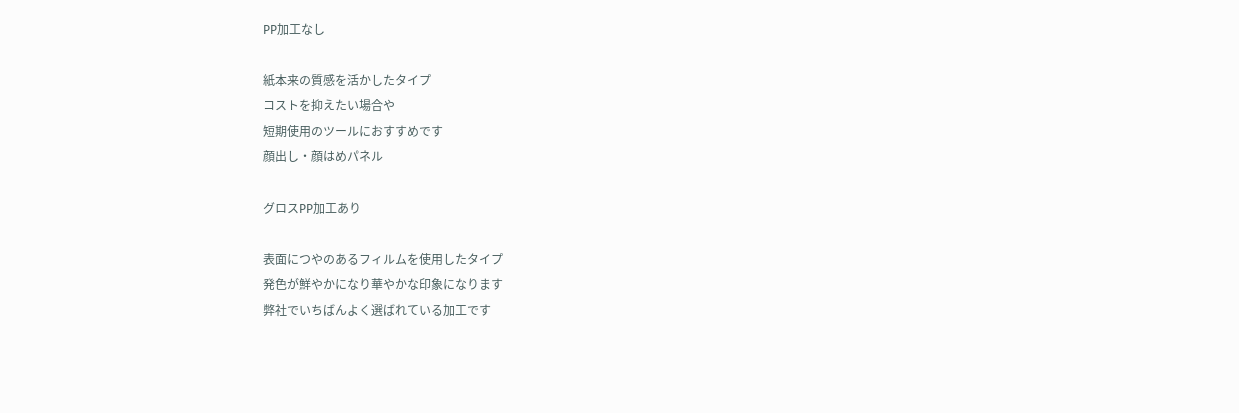PP加工なし

紙本来の質感を活かしたタイプ
コストを抑えたい場合や
短期使用のツールにおすすめです
顔出し・顔はめパネル

グロスPP加工あり

表面につやのあるフィルムを使用したタイプ
発色が鮮やかになり華やかな印象になります
弊社でいちばんよく選ばれている加工です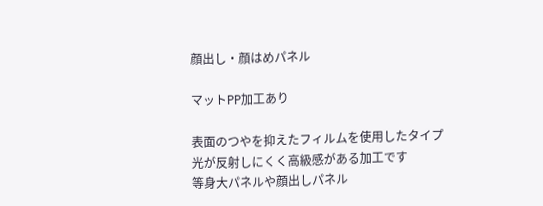顔出し・顔はめパネル

マットPP加工あり

表面のつやを抑えたフィルムを使用したタイプ
光が反射しにくく高級感がある加工です
等身大パネルや顔出しパネル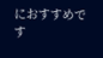におすすめです